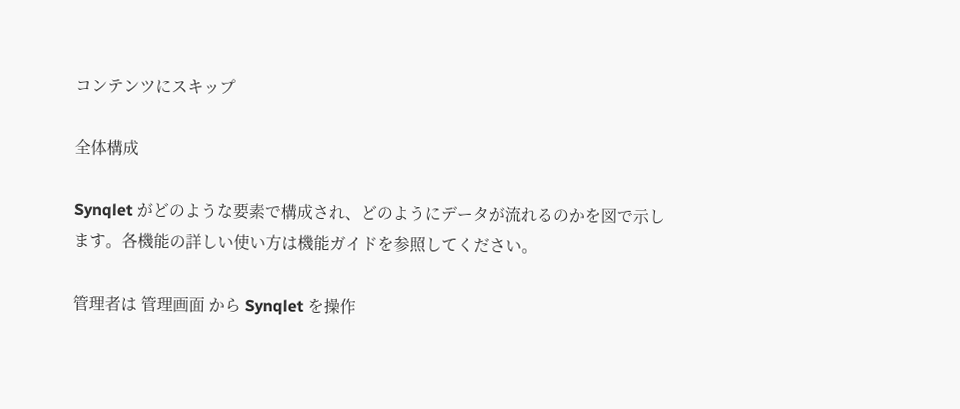コンテンツにスキップ

全体構成

Synqlet がどのような要素で構成され、どのようにデータが流れるのかを図で示します。各機能の詳しい使い方は機能ガイドを参照してください。

管理者は 管理画面 から Synqlet を操作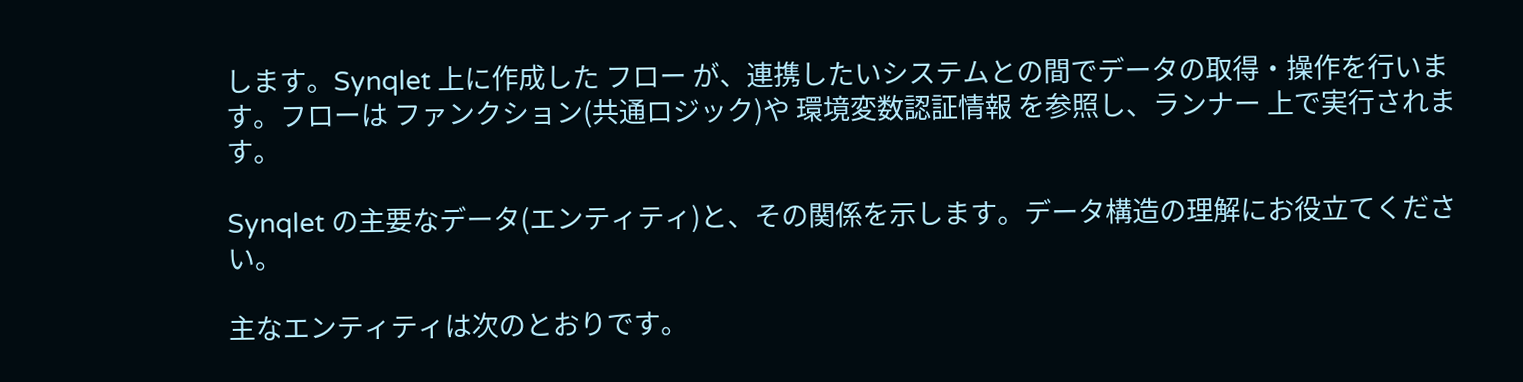します。Synqlet 上に作成した フロー が、連携したいシステムとの間でデータの取得・操作を行います。フローは ファンクション(共通ロジック)や 環境変数認証情報 を参照し、ランナー 上で実行されます。

Synqlet の主要なデータ(エンティティ)と、その関係を示します。データ構造の理解にお役立てください。

主なエンティティは次のとおりです。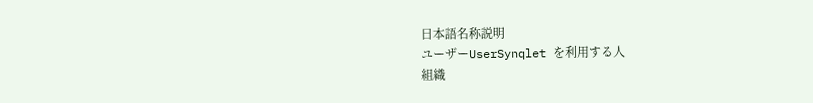日本語名称説明
ユーザーUserSynqlet を利用する人
組織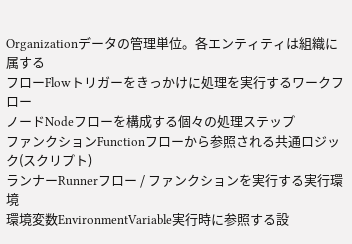Organizationデータの管理単位。各エンティティは組織に属する
フローFlowトリガーをきっかけに処理を実行するワークフロー
ノードNodeフローを構成する個々の処理ステップ
ファンクションFunctionフローから参照される共通ロジック(スクリプト)
ランナーRunnerフロー / ファンクションを実行する実行環境
環境変数EnvironmentVariable実行時に参照する設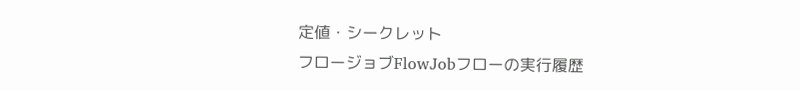定値・シークレット
フロージョブFlowJobフローの実行履歴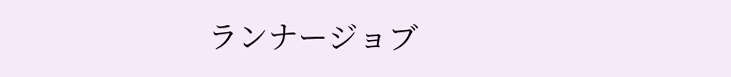ランナージョブ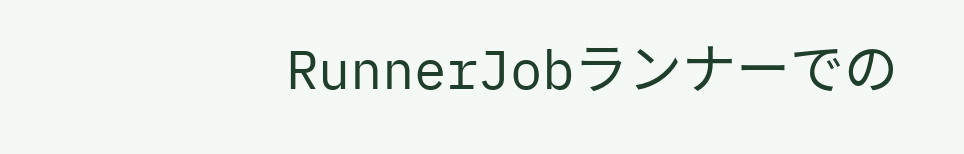RunnerJobランナーでの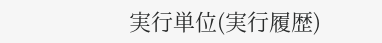実行単位(実行履歴)